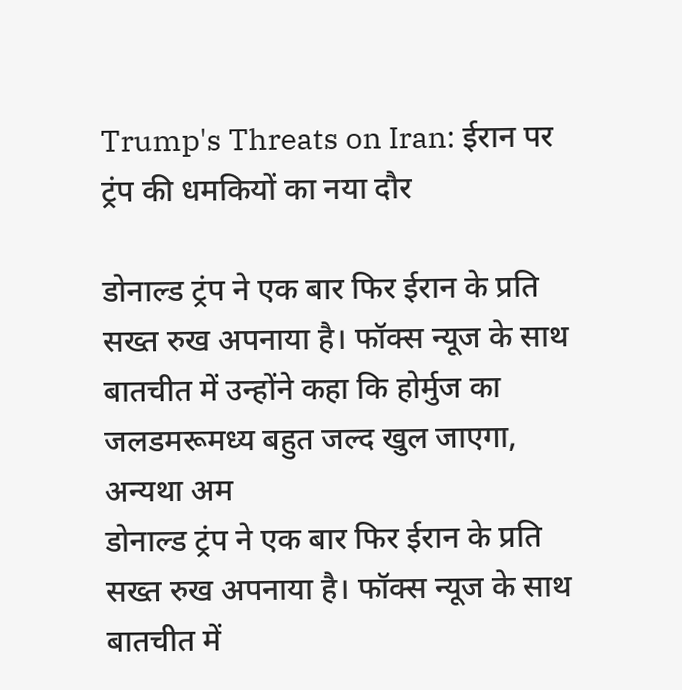Trump's Threats on Iran: ईरान पर ट्रंप की धमकियों का नया दौर

डोनाल्ड ट्रंप ने एक बार फिर ईरान के प्रति सख्त रुख अपनाया है। फॉक्स न्यूज के साथ बातचीत में उन्होंने कहा कि होर्मुज का जलडमरूमध्य बहुत जल्द खुल जाएगा, अन्यथा अम
डोनाल्ड ट्रंप ने एक बार फिर ईरान के प्रति सख्त रुख अपनाया है। फॉक्स न्यूज के साथ बातचीत में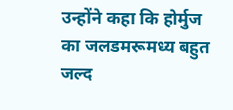उन्होंने कहा कि होर्मुज का जलडमरूमध्य बहुत जल्द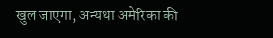खुल जाएगा, अन्यथा अमेरिका की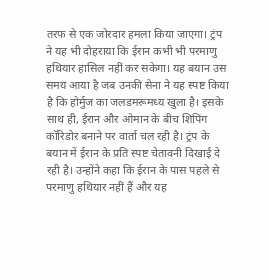तरफ से एक जोरदार हमला किया जाएगा। ट्रंप ने यह भी दोहराया कि ईरान कभी भी परमाणु हथियार हासिल नहीं कर सकेगा। यह बयान उस समय आया है जब उनकी सेना ने यह स्पष्ट किया है कि होर्मुज का जलडमरूमध्य खुला है। इसके साथ ही, ईरान और ओमान के बीच शिपिंग कॉरिडोर बनाने पर वार्ता चल रही है। ट्रंप के बयान में ईरान के प्रति स्पष्ट चेतावनी दिखाई दे रही है। उन्होंने कहा कि ईरान के पास पहले से परमाणु हथियार नहीं हैं और यह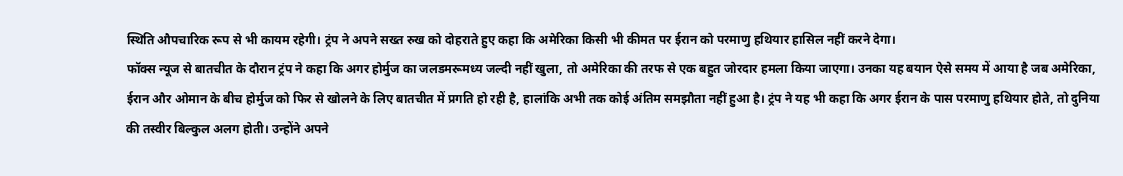स्थिति औपचारिक रूप से भी कायम रहेगी। ट्रंप ने अपने सख्त रुख को दोहराते हुए कहा कि अमेरिका किसी भी कीमत पर ईरान को परमाणु हथियार हासिल नहीं करने देगा।
फॉक्स न्यूज से बातचीत के दौरान ट्रंप ने कहा कि अगर होर्मुज का जलडमरूमध्य जल्दी नहीं खुला, तो अमेरिका की तरफ से एक बहुत जोरदार हमला किया जाएगा। उनका यह बयान ऐसे समय में आया है जब अमेरिका, ईरान और ओमान के बीच होर्मुज को फिर से खोलने के लिए बातचीत में प्रगति हो रही है, हालांकि अभी तक कोई अंतिम समझौता नहीं हुआ है। ट्रंप ने यह भी कहा कि अगर ईरान के पास परमाणु हथियार होते, तो दुनिया की तस्वीर बिल्कुल अलग होती। उन्होंने अपने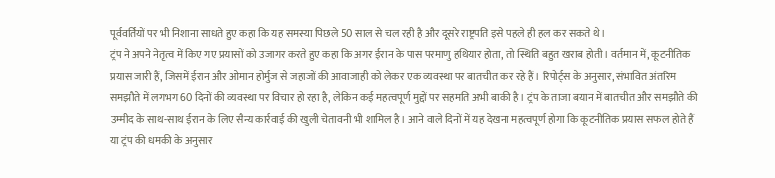पूर्ववर्तियों पर भी निशाना साधते हुए कहा कि यह समस्या पिछले 50 साल से चल रही है और दूसरे राष्ट्रपति इसे पहले ही हल कर सकते थे।
ट्रंप ने अपने नेतृत्व में किए गए प्रयासों को उजागर करते हुए कहा कि अगर ईरान के पास परमाणु हथियार होता, तो स्थिति बहुत खराब होती। वर्तमान में, कूटनीतिक प्रयास जारी हैं, जिसमें ईरान और ओमान होर्मुज से जहाजों की आवाजाही को लेकर एक व्यवस्था पर बातचीत कर रहे हैं। रिपोर्ट्स के अनुसार, संभावित अंतरिम समझौते में लगभग 60 दिनों की व्यवस्था पर विचार हो रहा है, लेकिन कई महत्वपूर्ण मुद्दों पर सहमति अभी बाकी है। ट्रंप के ताजा बयान में बातचीत और समझौते की उम्मीद के साथ-साथ ईरान के लिए सैन्य कार्रवाई की खुली चेतावनी भी शामिल है। आने वाले दिनों में यह देखना महत्वपूर्ण होगा कि कूटनीतिक प्रयास सफल होते हैं या ट्रंप की धमकी के अनुसार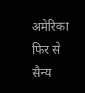अमेरिका फिर से सैन्य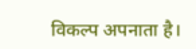विकल्प अपनाता है।